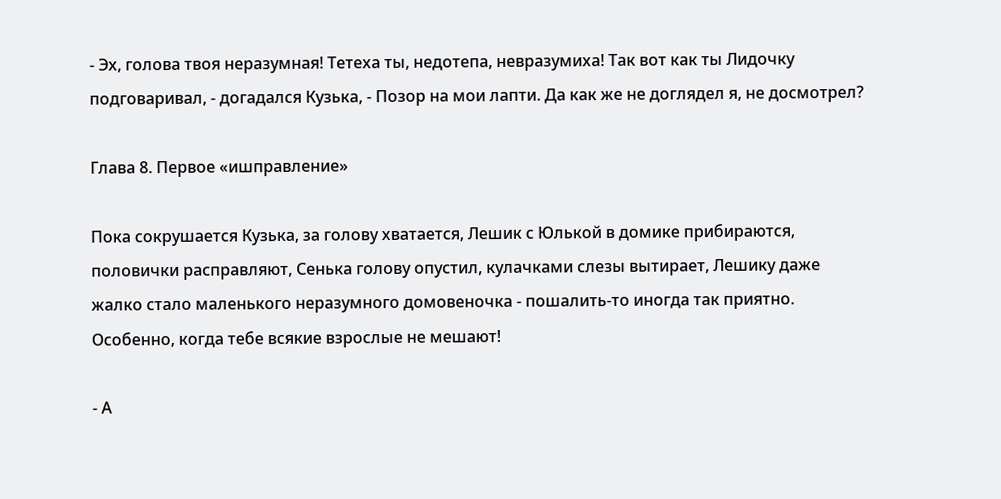- Эх, голова твоя неразумная! Тетеха ты, недотепа, невразумиха! Так вот как ты Лидочку подговаривал, - догадался Кузька, - Позор на мои лапти. Да как же не доглядел я, не досмотрел?

Глава 8. Первое «ишправление»

Пока сокрушается Кузька, за голову хватается, Лешик с Юлькой в домике прибираются, половички расправляют, Сенька голову опустил, кулачками слезы вытирает, Лешику даже жалко стало маленького неразумного домовеночка - пошалить-то иногда так приятно. Особенно, когда тебе всякие взрослые не мешают!

- А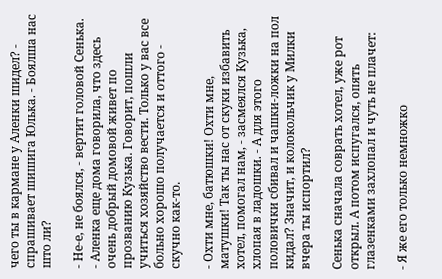чего ты в кармане у Аленки шидел? - спрашивает шишига Юлька. - Боялша нас што ли?

- Не-е, не боялся, - вертит головой Сенька. - Аленка еще дома говорила, что здесь очень добрый домовой живет по прозванию Кузька. Говорит, пошли учиться хозяйство вести. Только у вас все больно хорошо получается и оттого - скучно как-то.

- Охти мне, батюшки! Охти мне, матушки! Так ты нас от скуки избавить хотел, помогал нам, - засмеялся Кузька, хлопая в ладошки. - А для этого половички сбивал и чашки-ложки на пол кидал? Значит, и колокольчик у Милки вчера ты испортил?

Сенька сначала соврать хотел, уже рот открыл. А потом испугался, опять глазенками захлопал и чуть не плачет:

- Я же его только немножко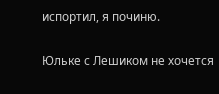испортил, я починю.

Юльке с Лешиком не хочется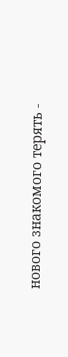нового знакомого терять -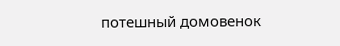потешный домовенок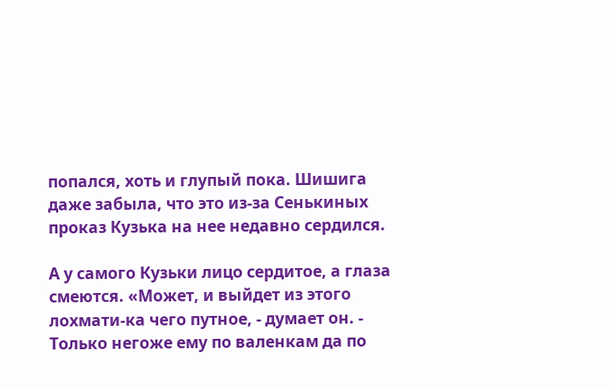попался, хоть и глупый пока. Шишига даже забыла, что это из-за Сенькиных проказ Кузька на нее недавно сердился.

А у самого Кузьки лицо сердитое, а глаза смеются. «Может, и выйдет из этого лохмати-ка чего путное, - думает он. - Только негоже ему по валенкам да по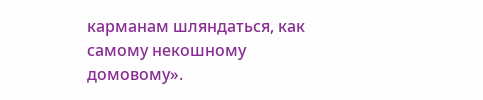карманам шляндаться, как самому некошному домовому».